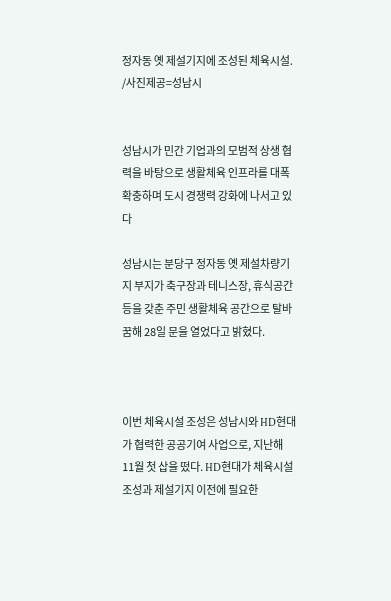정자동 옛 제설기지에 조성된 체육시설. /사진제공=성남시


성남시가 민간 기업과의 모범적 상생 협력을 바탕으로 생활체육 인프라를 대폭 확충하며 도시 경쟁력 강화에 나서고 있다

성남시는 분당구 정자동 옛 제설차량기지 부지가 축구장과 테니스장, 휴식공간 등을 갖춘 주민 생활체육 공간으로 탈바꿈해 28일 문을 열었다고 밝혔다.



이번 체육시설 조성은 성남시와 HD현대가 협력한 공공기여 사업으로, 지난해 11월 첫 삽을 떴다. HD현대가 체육시설 조성과 제설기지 이전에 필요한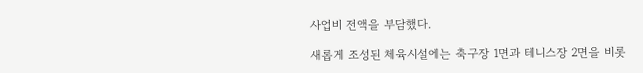사업비 전액을 부담했다.

새롭게 조성된 체육시설에는 축구장 1면과 테니스장 2면을 비롯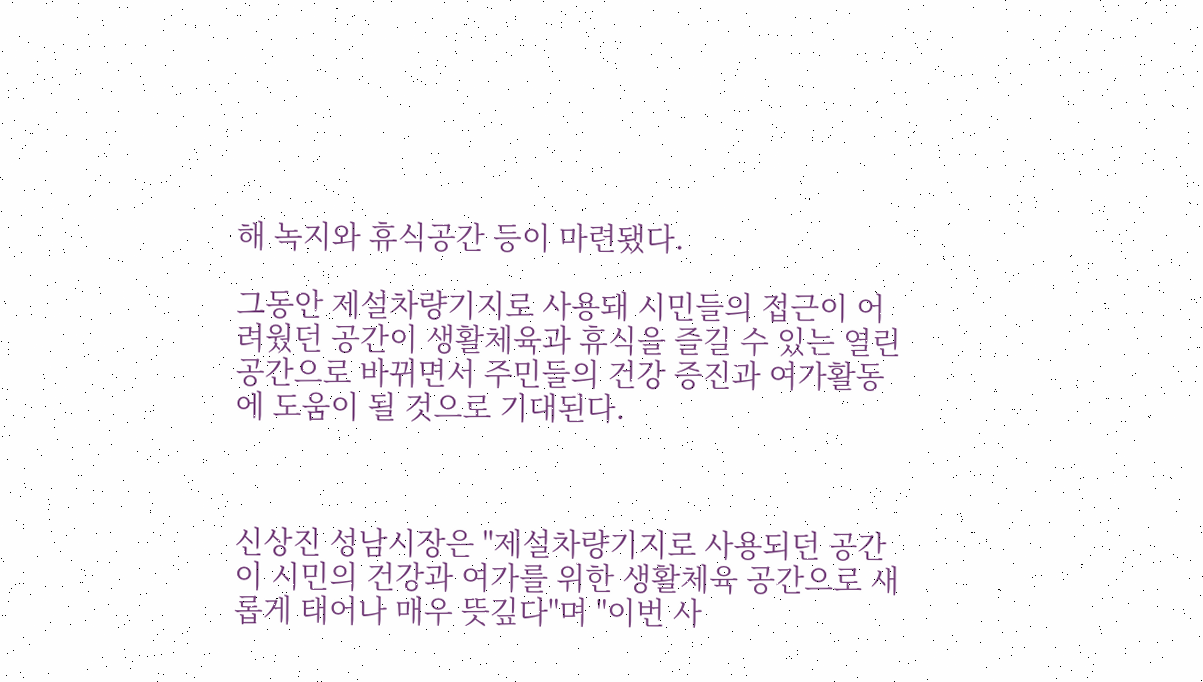해 녹지와 휴식공간 등이 마련됐다.

그동안 제설차량기지로 사용돼 시민들의 접근이 어려웠던 공간이 생활체육과 휴식을 즐길 수 있는 열린 공간으로 바뀌면서 주민들의 건강 증진과 여가활동에 도움이 될 것으로 기대된다.



신상진 성남시장은 "제설차량기지로 사용되던 공간이 시민의 건강과 여가를 위한 생활체육 공간으로 새롭게 태어나 매우 뜻깊다"며 "이번 사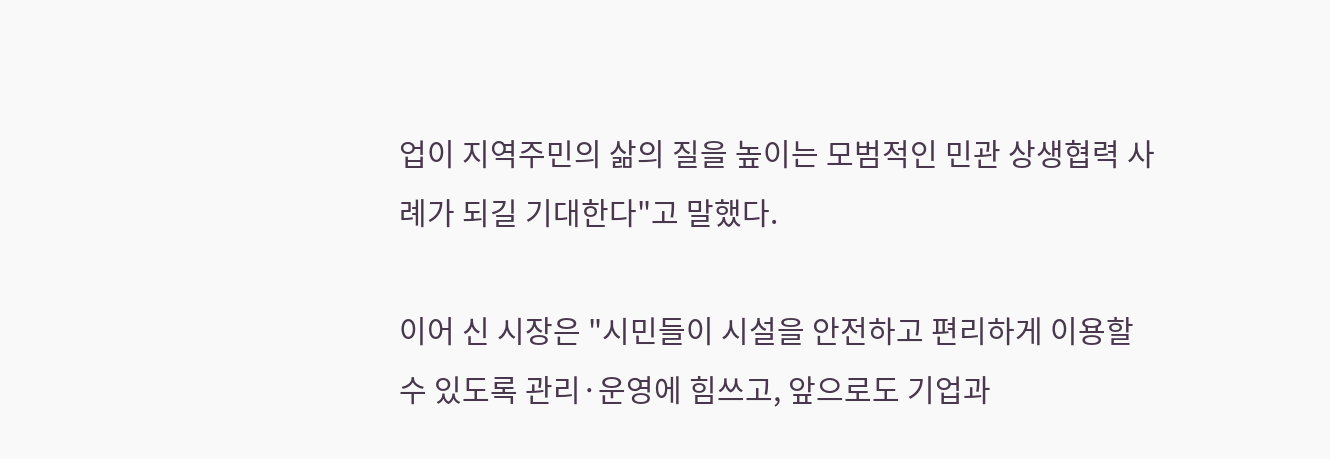업이 지역주민의 삶의 질을 높이는 모범적인 민관 상생협력 사례가 되길 기대한다"고 말했다.

이어 신 시장은 "시민들이 시설을 안전하고 편리하게 이용할 수 있도록 관리·운영에 힘쓰고, 앞으로도 기업과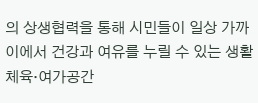의 상생협력을 통해 시민들이 일상 가까이에서 건강과 여유를 누릴 수 있는 생활체육·여가공간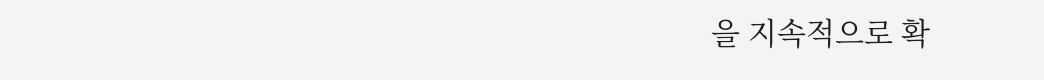을 지속적으로 확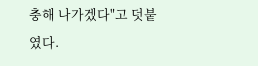충해 나가겠다"고 덧붙였다.